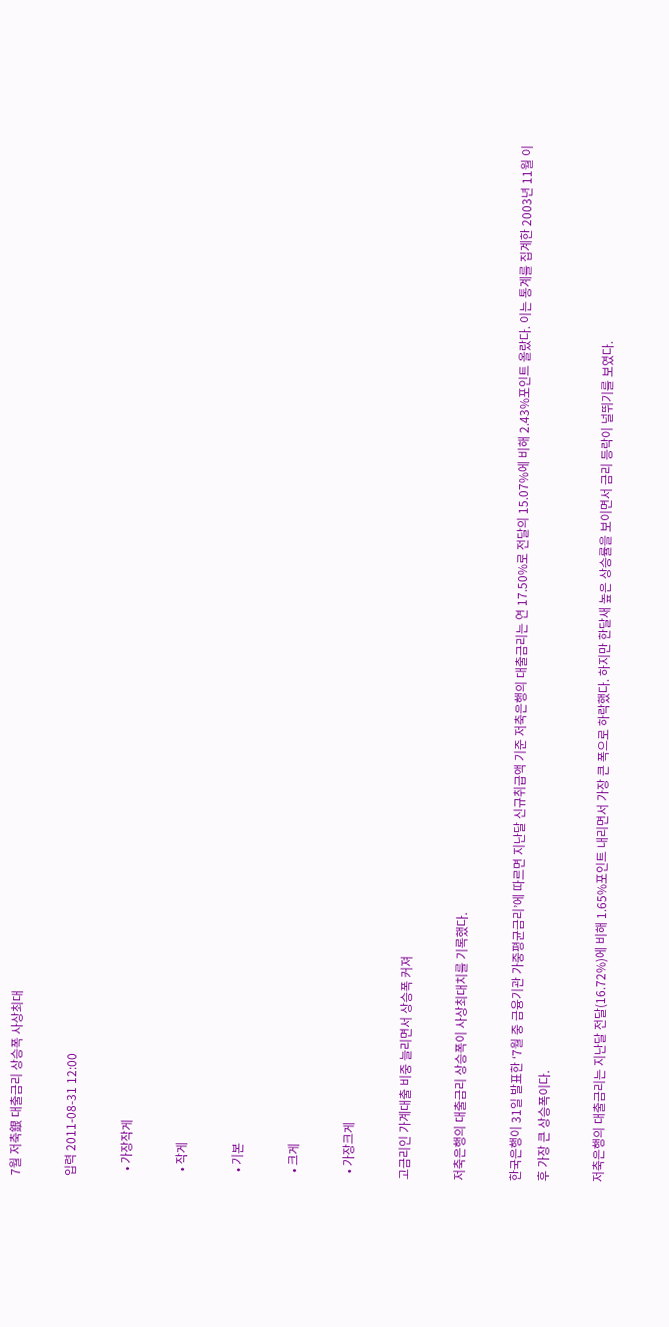7월 저축銀 대출금리 상승폭 사상최대

입력 2011-08-31 12:00

  • 가장작게

  • 작게

  • 기본

  • 크게

  • 가장크게

고금리인 가계대출 비중 늘리면서 상승폭 커져

저축은행의 대출금리 상승폭이 사상최대치를 기록했다.

한국은행이 31일 발표한 ‘7월 중 금융기관 가중평균금리’에 따르면 지난달 신규취급액 기준 저축은행의 대출금리는 연 17.50%로 전달의 15.07%에 비해 2.43%포인트 올랐다. 이는 통계를 집계한 2003년 11월 이후 가장 큰 상승폭이다.

저축은행의 대출금리는 지난달 전달(16.72%)에 비해 1.65%포인트 내리면서 가장 큰 폭으로 하락했다. 하지만 한달새 높은 상승률을 보이면서 금리 등락이 널뛰기를 보였다.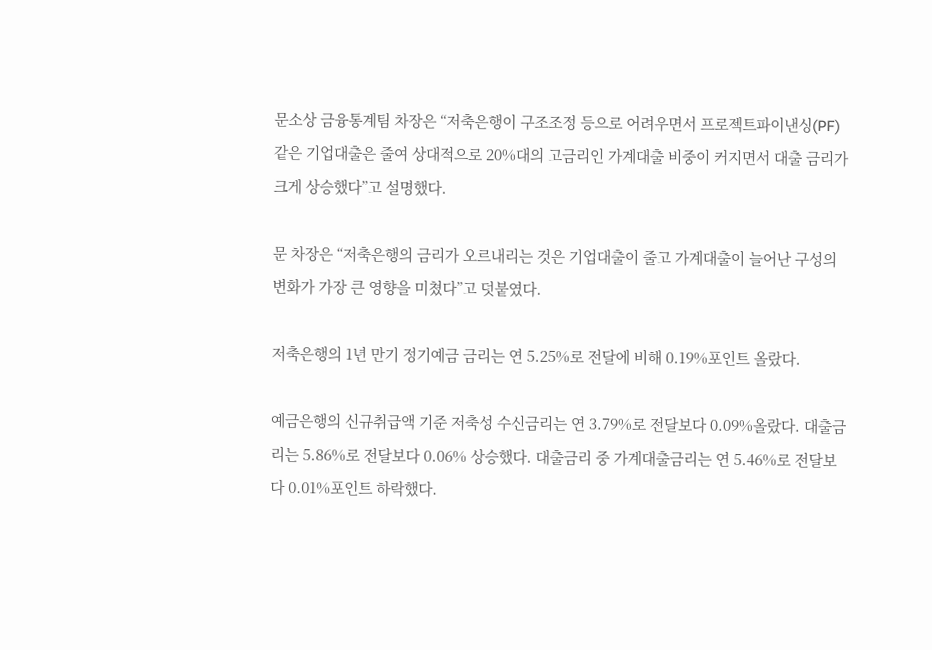문소상 금융통계팀 차장은 “저축은행이 구조조정 등으로 어려우면서 프로젝트파이낸싱(PF) 같은 기업대출은 줄여 상대적으로 20%대의 고금리인 가계대출 비중이 커지면서 대출 금리가 크게 상승했다”고 설명했다.

문 차장은 “저축은행의 금리가 오르내리는 것은 기업대출이 줄고 가계대출이 늘어난 구성의 변화가 가장 큰 영향을 미쳤다”고 덧붙였다.

저축은행의 1년 만기 정기예금 금리는 연 5.25%로 전달에 비해 0.19%포인트 올랐다.

예금은행의 신규취급액 기준 저축성 수신금리는 연 3.79%로 전달보다 0.09%올랐다. 대출금리는 5.86%로 전달보다 0.06% 상승했다. 대출금리 중 가계대출금리는 연 5.46%로 전달보다 0.01%포인트 하락했다.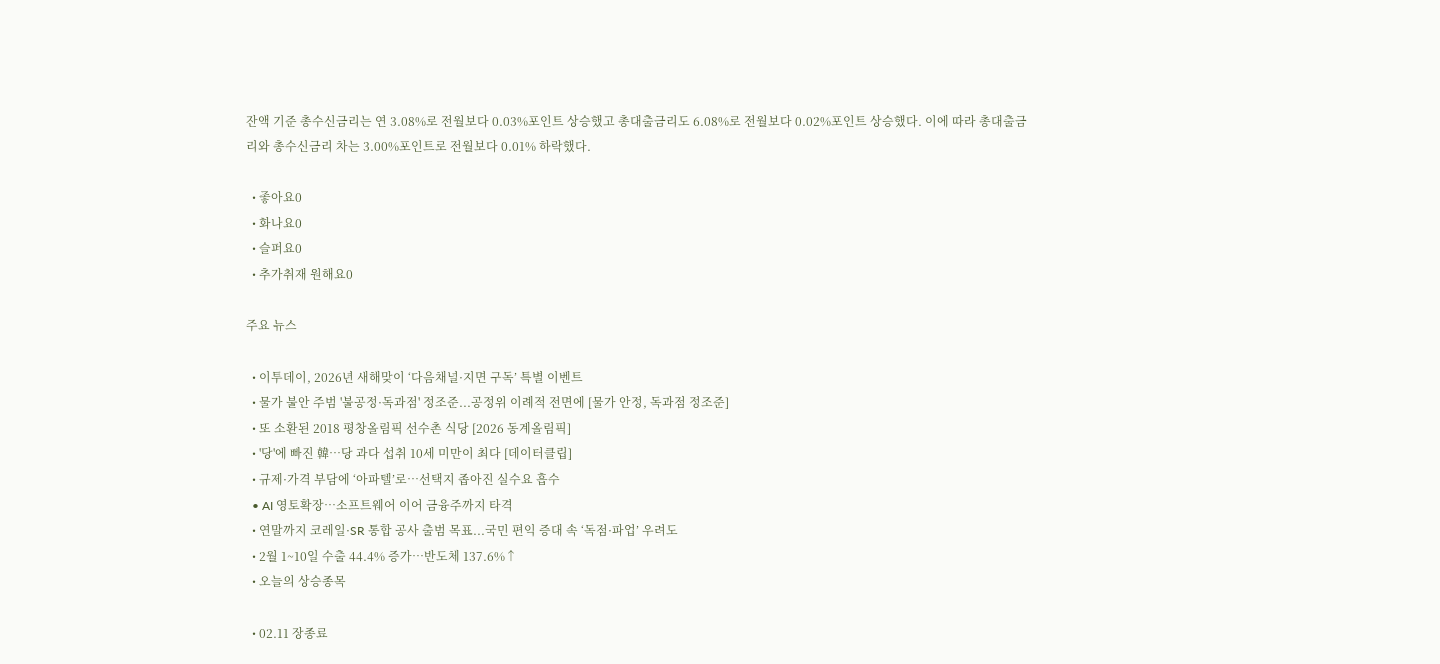잔액 기준 총수신금리는 연 3.08%로 전월보다 0.03%포인트 상승했고 총대출금리도 6.08%로 전월보다 0.02%포인트 상승했다. 이에 따라 총대출금리와 총수신금리 차는 3.00%포인트로 전월보다 0.01% 하락했다.

  • 좋아요0
  • 화나요0
  • 슬퍼요0
  • 추가취재 원해요0

주요 뉴스

  • 이투데이, 2026년 새해맞이 ‘다음채널·지면 구독’ 특별 이벤트
  • 물가 불안 주범 '불공정·독과점' 정조준...공정위 이례적 전면에 [물가 안정, 독과점 정조준]
  • 또 소환된 2018 평창올림픽 선수촌 식당 [2026 동계올림픽]
  • '당'에 빠진 韓…당 과다 섭취 10세 미만이 최다 [데이터클립]
  • 규제·가격 부담에 ‘아파텔’로…선택지 좁아진 실수요 흡수
  • AI 영토확장⋯소프트웨어 이어 금융주까지 타격
  • 연말까지 코레일·SR 통합 공사 출범 목표...국민 편익 증대 속 ‘독점·파업’ 우려도
  • 2월 1~10일 수출 44.4% 증가⋯반도체 137.6%↑
  • 오늘의 상승종목

  • 02.11 장종료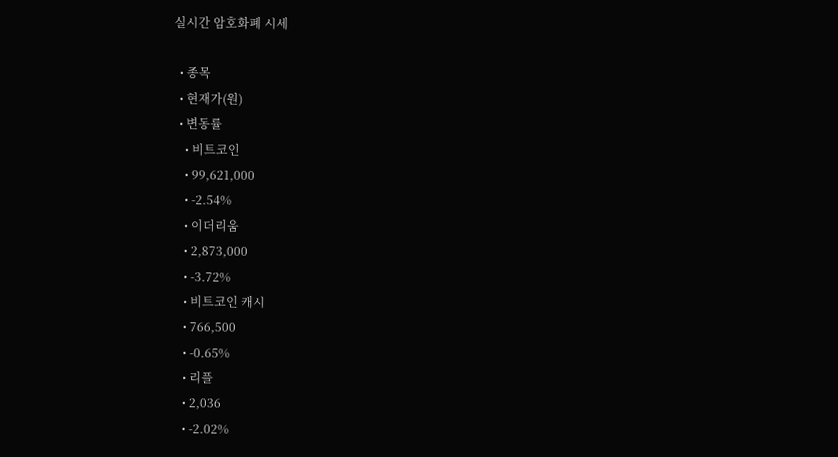실시간 암호화폐 시세

  • 종목
  • 현재가(원)
  • 변동률
    • 비트코인
    • 99,621,000
    • -2.54%
    • 이더리움
    • 2,873,000
    • -3.72%
    • 비트코인 캐시
    • 766,500
    • -0.65%
    • 리플
    • 2,036
    • -2.02%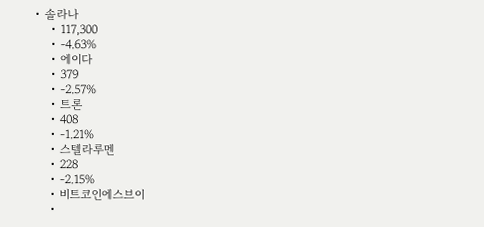• 솔라나
    • 117,300
    • -4.63%
    • 에이다
    • 379
    • -2.57%
    • 트론
    • 408
    • -1.21%
    • 스텔라루멘
    • 228
    • -2.15%
    • 비트코인에스브이
    •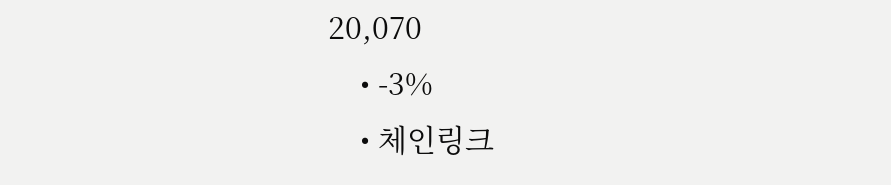20,070
    • -3%
    • 체인링크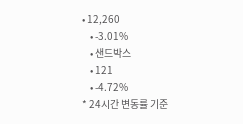• 12,260
    • -3.01%
    • 샌드박스
    • 121
    • -4.72%
* 24시간 변동률 기준